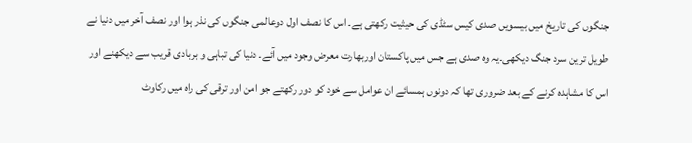جنگوں کی تاریخ میں بیسویں صدی کیس سٹڈی کی حیثیت رکھتی ہے۔ اس کا نصف اول دوعالمی جنگوں کی نذر ہوا اور نصف آخر میں دنیا نے طویل ترین سرد جنگ دیکھی۔یہ وہ صدی ہے جس میں پاکستان اوربھارت معرض وجود میں آئے۔ دنیا کی تباہی و بربادی قریب سے دیکھنے اور اس کا مشاہدہ کرنے کے بعد ضروری تھا کہ دونوں ہمسائے ان عوامل سے خود کو دور رکھتے جو امن اور ترقی کی راہ میں رکاوٹ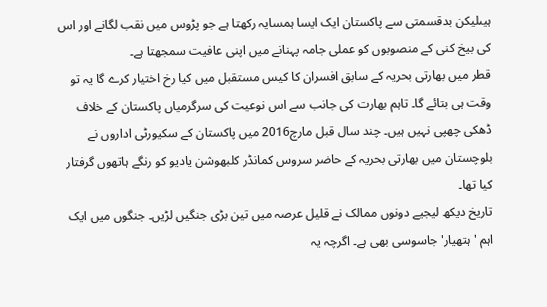ہیںلیکن بدقسمتی سے پاکستان ایک ایسا ہمسایہ رکھتا ہے جو پڑوس میں نقب لگانے اور اس کی بیخ کنی کے منصوبوں کو عملی جامہ پہنانے میں اپنی عافیت سمجھتا ہے۔
قطر میں بھارتی بحریہ کے سابق افسران کا کیس مستقبل میں کیا رخ اختیار کرے گا یہ تو وقت ہی بتائے گا۔ تاہم بھارت کی جانب سے اس نوعیت کی سرگرمیاں پاکستان کے خلاف ڈھکی چھپی نہیں ہیں۔ چند سال قبل مارچ2016 میں پاکستان کے سکیورٹی اداروں نے بلوچستان میں بھارتی بحریہ کے حاضر سروس کمانڈر کلبھوشن یادیو کو رنگے ہاتھوں گرفتار کیا تھا۔
تاریخ دیکھ لیجیے دونوں ممالک نے قلیل عرصہ میں تین بڑی جنگیں لڑیں۔ جنگوں میں ایک اہم 'ہتھیار' جاسوسی بھی ہے۔ اگرچہ یہ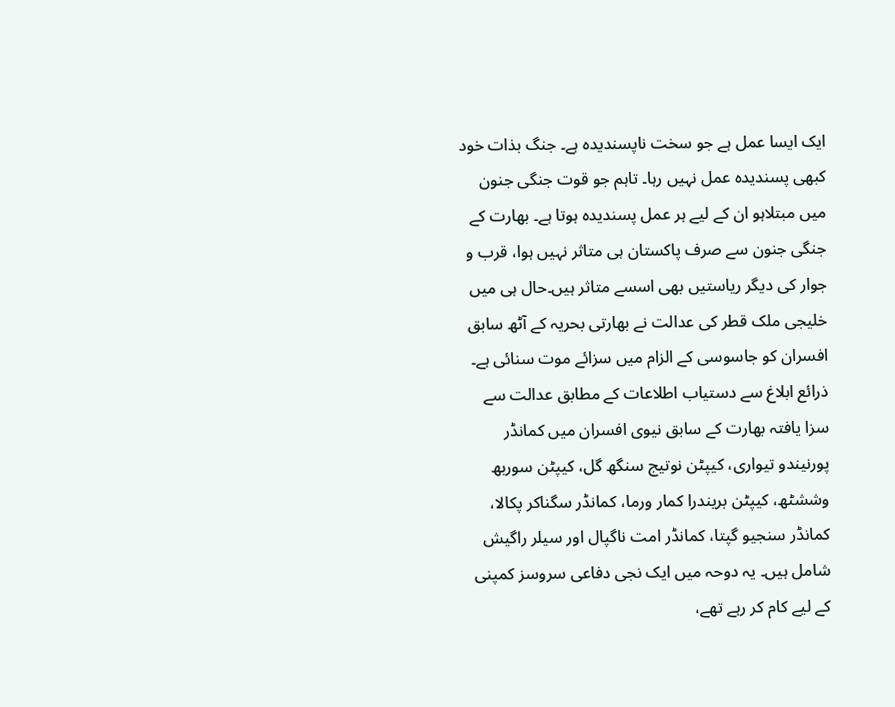ایک ایسا عمل ہے جو سخت ناپسندیدہ ہے۔ جنگ بذات خود کبھی پسندیدہ عمل نہیں رہا۔ تاہم جو قوت جنگی جنون میں مبتلاہو ان کے لیے ہر عمل پسندیدہ ہوتا ہے۔ بھارت کے جنگی جنون سے صرف پاکستان ہی متاثر نہیں ہوا، قرب و جوار کی دیگر ریاستیں بھی اسسے متاثر ہیں۔حال ہی میں خلیجی ملک قطر کی عدالت نے بھارتی بحریہ کے آٹھ سابق افسران کو جاسوسی کے الزام میں سزائے موت سنائی ہے۔ ذرائع ابلاغ سے دستیاب اطلاعات کے مطابق عدالت سے سزا یافتہ بھارت کے سابق نیوی افسران میں کمانڈر پورنیندو تیواری، کیپٹن نوتیج سنگھ گل، کیپٹن سوربھ وششٹھ، کیپٹن بریندرا کمار ورما، کمانڈر سگناکر پکالا، کمانڈر سنجیو گپتا، کمانڈر امت ناگپال اور سیلر راگیش شامل ہیں۔ یہ دوحہ میں ایک نجی دفاعی سروسز کمپنی کے لیے کام کر رہے تھے،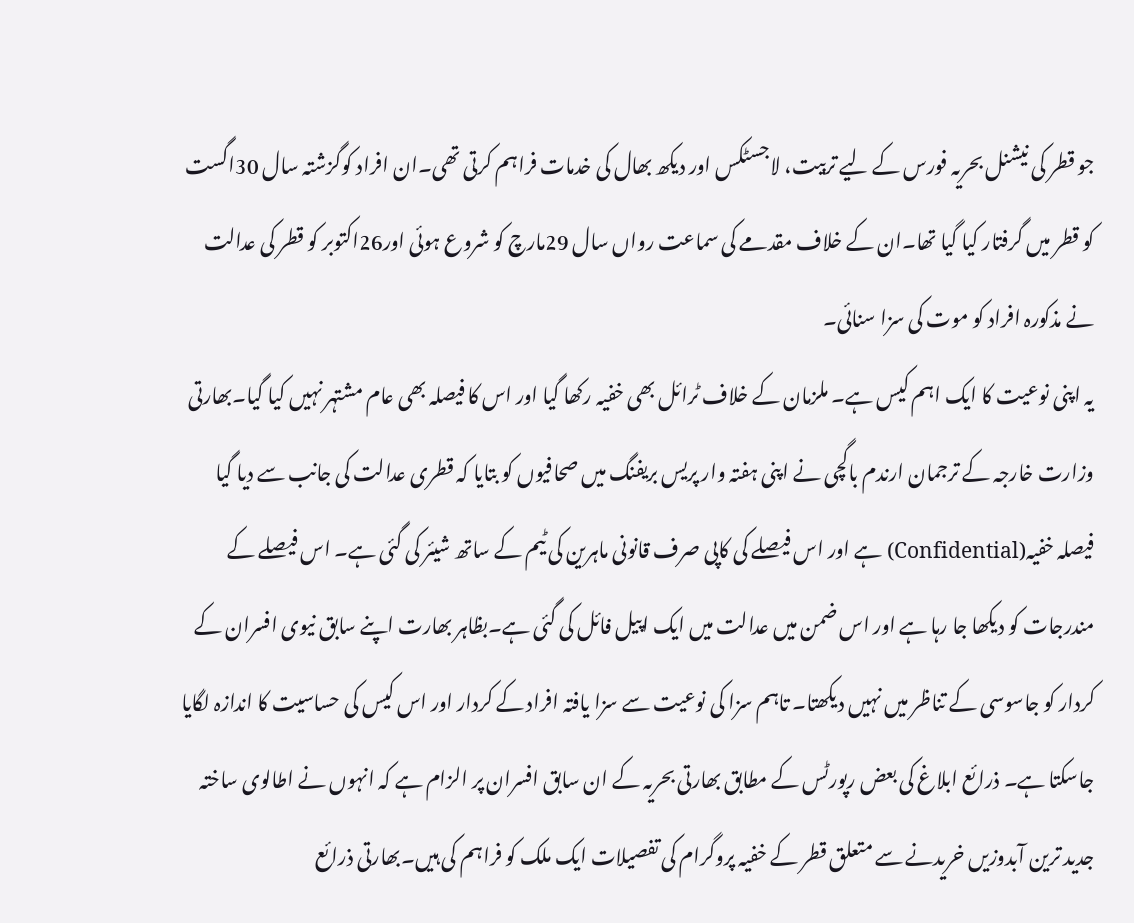جو قطر کی نیشنل بحریہ فورس کے لیے تربیت، لاجسٹکس اور دیکھ بھال کی خدمات فراہم کرتی تھی۔ان افراد کوگزشتہ سال 30اگست کو قطر میں گرفتار کیا گیا تھا۔ان کے خلاف مقدمے کی سماعت رواں سال 29مارچ کو شروع ہوئی اور26اکتوبر کو قطر کی عدالت نے مذکورہ افراد کو موت کی سزا سنائی۔
یہ اپنی نوعیت کا ایک اہم کیس ہے۔ ملزمان کے خلاف ٹرائل بھی خفیہ رکھا گیا اور اس کا فیصلہ بھی عام مشتہر نہیں کیا گیا۔بھارتی وزارت خارجہ کے ترجمان ارندم باگچی نے اپنی ہفتہ وار پریس بریفنگ میں صحافیوں کو بتایا کہ قطری عدالت کی جانب سے دیا گیا فیصلہ خفیہ(Confidential) ہے اور اس فیصلے کی کاپی صرف قانونی ماہرین کی ٹیم کے ساتھ شیئر کی گئی ہے۔ اس فیصلے کے مندرجات کو دیکھا جا رہا ہے اور اس ضمن میں عدالت میں ایک اپیل فائل کی گئی ہے۔بظاہر بھارت اپنے سابق نیوی افسران کے کردار کو جاسوسی کے تناظر میں نہیں دیکھتا۔ تاہم سزا کی نوعیت سے سزا یافتہ افراد کے کردار اور اس کیس کی حساسیت کا اندازہ لگایا جاسکتا ہے۔ ذرائع ابلاغ کی بعض رپورٹس کے مطابق بھارتی بحریہ کے ان سابق افسران پر الزام ہے کہ انہوں نے اطالوی ساختہ جدید ترین آبدوزیں خریدنے سے متعلق قطر کے خفیہ پروگرام کی تفصیلات ایک ملک کو فراہم کی ہیں۔بھارتی ذرائع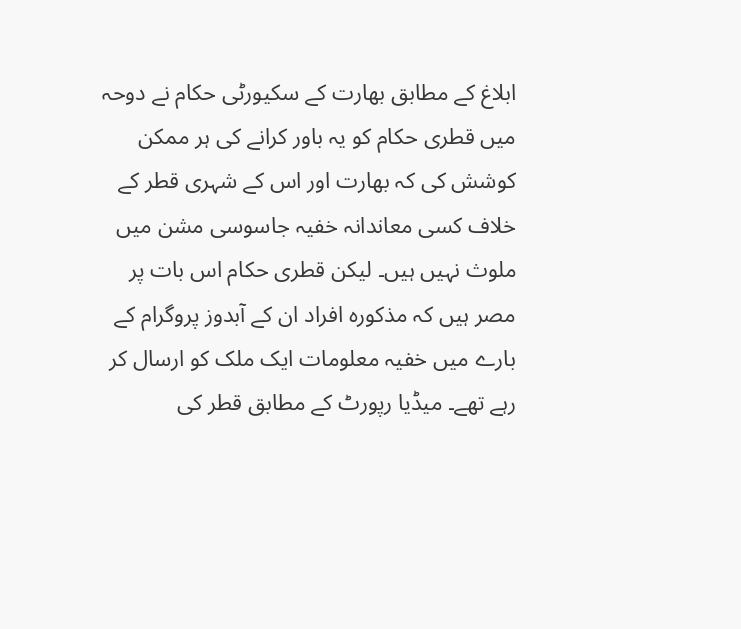ابلاغ کے مطابق بھارت کے سکیورٹی حکام نے دوحہ میں قطری حکام کو یہ باور کرانے کی ہر ممکن کوشش کی کہ بھارت اور اس کے شہری قطر کے خلاف کسی معاندانہ خفیہ جاسوسی مشن میں ملوث نہیں ہیں۔ لیکن قطری حکام اس بات پر مصر ہیں کہ مذکورہ افراد ان کے آبدوز پروگرام کے بارے میں خفیہ معلومات ایک ملک کو ارسال کر رہے تھے۔ میڈیا رپورٹ کے مطابق قطر کی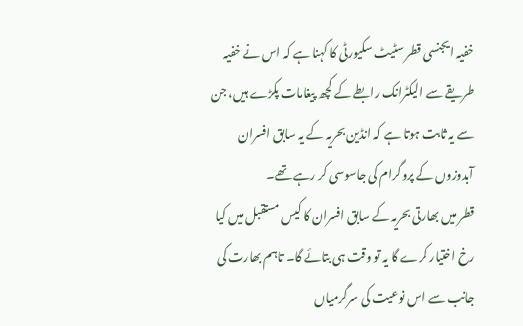خفیہ ایجنسی قطر سٹیٹ سکیورٹی کا کہنا ہے کہ اس نے خفیہ طریقے سے الیکٹرانک رابطے کے کچھ پیغامات پکڑے ہیں، جن سے یہ ثابت ہوتا ہے کہ انڈین بحریہ کے یہ سابق افسران آبدوزوں کے پروگرام کی جاسوسی کر رہے تھے۔
قطر میں بھارتی بحریہ کے سابق افسران کا کیس مستقبل میں کیا رخ اختیار کرے گا یہ تو وقت ہی بتائے گا۔ تاہم بھارت کی جانب سے اس نوعیت کی سرگرمیاں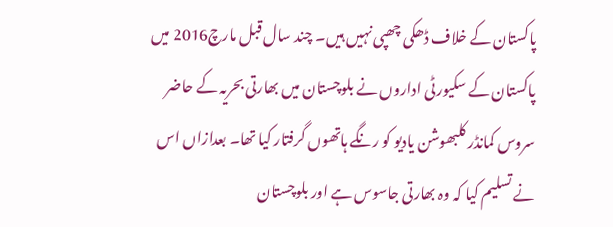پاکستان کے خلاف ڈھکی چھپی نہیں ہیں۔ چند سال قبل مارچ2016 میں پاکستان کے سکیورٹی اداروں نے بلوچستان میں بھارتی بحریہ کے حاضر سروس کمانڈر کلبھوشن یادیو کو رنگے ہاتھوں گرفتار کیا تھا۔ بعدازاں اس نے تسلیم کیا کہ وہ بھارتی جاسوس ہے اور بلوچستان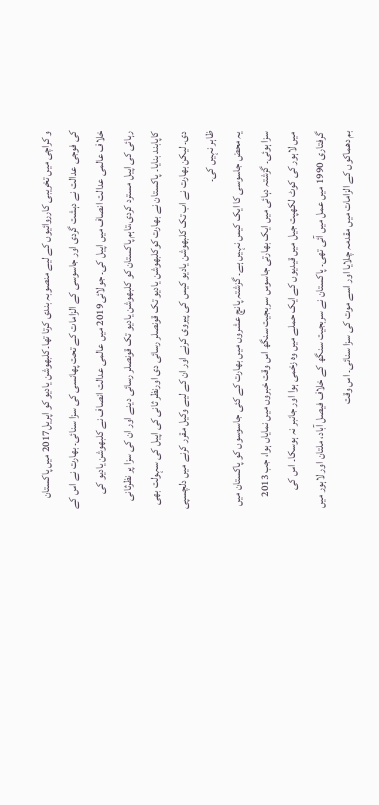و کراچی میں تخریبی کارروائیوں کے لیے منصوبہ بندی کرتا تھا۔کلبھوشن یادیو کو اپریل2017 میں پاکستان کی فوجی عدالت نے دہشت گردی اور جاسوسی کے الزامات کے تحت پھانسی کی سزا سنائی۔ بھارت نے اس کے خلاف عالمی عدالت انصاف میں اپیل کی۔ جولائی2019 میں عالمی عدالت انصاف نے کلبھوشن یادیو کی رہائی کی اپیل مسترد کردی،تاہم پاکستان کو کلبھوشن یادیو تک قونصلر رسائی دینے اور ان کی سزا پر نظرثانی کاپابند بنایا۔ پاکستان نے بھارت کوکلبھوشن یادیو تک قونصلر رسائی دی اورنظر ثانی کی اپیل کی سہولت بھی دی۔ لیکن بھارت نے اب تک کلبھوشن یادیو کیس کی پیروی کرنے اور ان کے لیے وکیل مقرر کرنے میں دلچسپی ظاہر نہیں کی۔
یہ محض جاسوسی کا ایک کیس نہیں ہے۔ گزشتہ پانچ عشروں میں بھارت کے کئی جاسوسوں کو پاکستان میں سزا ہوئی۔ گزشتہ دہائی میں ایک بھارتی جاسوس سربجیت سنگھ اس وقت خبروں میں نمایاں ہوا، جب 2013 میں لاہور کی کوٹ لکھپت جیل میں قیدیوں کے ایک حملے میں وہ زخمی ہوا اور جانبر نہ ہوسکا۔ اس کی گرفتاری 1990 میں عمل میں آئی تھی۔ پاکستان نے سربجیت سنگھ کے خلاف فیصل آباد، ملتان اور لاہور میں بم دھماکوں کے الزامات میں مقدمہ چلایا اور اسے موت کی سزا سنائی۔ اس وقت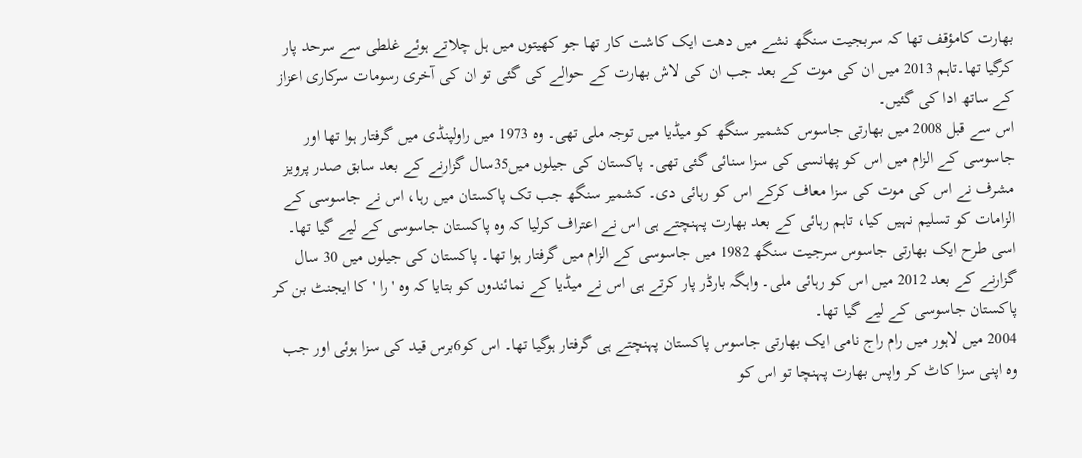بھارت کامؤقف تھا کہ سربجیت سنگھ نشے میں دھت ایک کاشت کار تھا جو کھیتوں میں ہل چلاتے ہوئے غلطی سے سرحد پار کرگیا تھا۔تاہم 2013 میں ان کی موت کے بعد جب ان کی لاش بھارت کے حوالے کی گئی تو ان کی آخری رسومات سرکاری اعزاز کے ساتھ ادا کی گئیں۔
اس سے قبل 2008 میں بھارتی جاسوس کشمیر سنگھ کو میڈیا میں توجہ ملی تھی۔ وہ 1973 میں راولپنڈی میں گرفتار ہوا تھا اور جاسوسی کے الزام میں اس کو پھانسی کی سزا سنائی گئی تھی۔ پاکستان کی جیلوں میں35سال گزارنے کے بعد سابق صدر پرویز مشرف نے اس کی موت کی سزا معاف کرکے اس کو رہائی دی۔ کشمیر سنگھ جب تک پاکستان میں رہا، اس نے جاسوسی کے الزامات کو تسلیم نہیں کیا، تاہم رہائی کے بعد بھارت پہنچتے ہی اس نے اعتراف کرلیا کہ وہ پاکستان جاسوسی کے لیے گیا تھا۔ اسی طرح ایک بھارتی جاسوس سرجیت سنگھ 1982 میں جاسوسی کے الزام میں گرفتار ہوا تھا۔ پاکستان کی جیلوں میں 30 سال گزارنے کے بعد 2012 میں اس کو رہائی ملی۔ واہگہ بارڈر پار کرتے ہی اس نے میڈیا کے نمائندوں کو بتایا کہ وہ 'را 'کا ایجنٹ بن کر پاکستان جاسوسی کے لیے گیا تھا۔
2004 میں لاہور میں رام راج نامی ایک بھارتی جاسوس پاکستان پہنچتے ہی گرفتار ہوگیا تھا۔ اس کو6برس قید کی سزا ہوئی اور جب وہ اپنی سزا کاٹ کر واپس بھارت پہنچا تو اس کو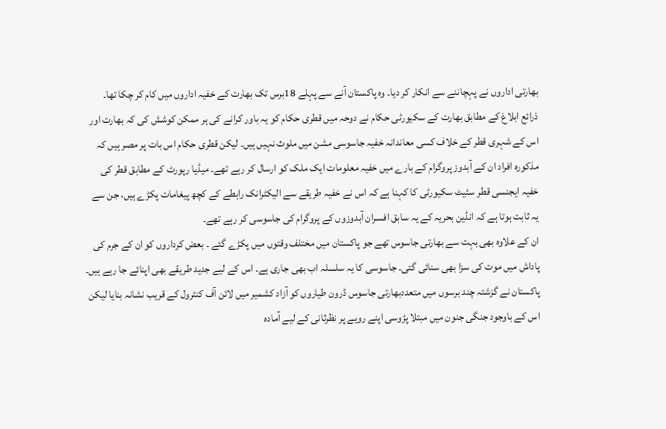بھارتی اداروں نے پہچاننے سے انکار کر دیا۔ وہ پاکستان آنے سے پہلے 18برس تک بھارت کے خفیہ اداروں میں کام کر چکا تھا۔
ذرائع ابلاغ کے مطابق بھارت کے سکیورٹی حکام نے دوحہ میں قطری حکام کو یہ باور کرانے کی ہر ممکن کوشش کی کہ بھارت اور اس کے شہری قطر کے خلاف کسی معاندانہ خفیہ جاسوسی مشن میں ملوث نہیں ہیں۔ لیکن قطری حکام اس بات پر مصر ہیں کہ مذکورہ افراد ان کے آبدوز پروگرام کے بارے میں خفیہ معلومات ایک ملک کو ارسال کر رہے تھے۔ میڈیا رپورٹ کے مطابق قطر کی خفیہ ایجنسی قطر سٹیٹ سکیورٹی کا کہنا ہے کہ اس نے خفیہ طریقے سے الیکٹرانک رابطے کے کچھ پیغامات پکڑے ہیں، جن سے یہ ثابت ہوتا ہے کہ انڈین بحریہ کے یہ سابق افسران آبدوزوں کے پروگرام کی جاسوسی کر رہے تھے۔
ان کے علاوہ بھی بہت سے بھارتی جاسوس تھے جو پاکستان میں مختلف وقتوں میں پکڑے گئے ۔ بعض کرداروں کو ان کے جرم کی پاداش میں موت کی سزا بھی سنائی گئی۔ جاسوسی کا یہ سلسلہ اب بھی جاری ہے۔ اس کے لیے جدید طریقے بھی اپنائے جا رہے ہیں۔ پاکستان نے گزشتہ چند برسوں میں متعددبھارتی جاسوس ڈرون طیاروں کو آزاد کشمیر میں لائن آف کنٹرول کے قریب نشانہ بنایا لیکن اس کے باوجود جنگی جنون میں مبتلا پڑوسی اپنے رویے پر نظرثانی کے لیے آمادہ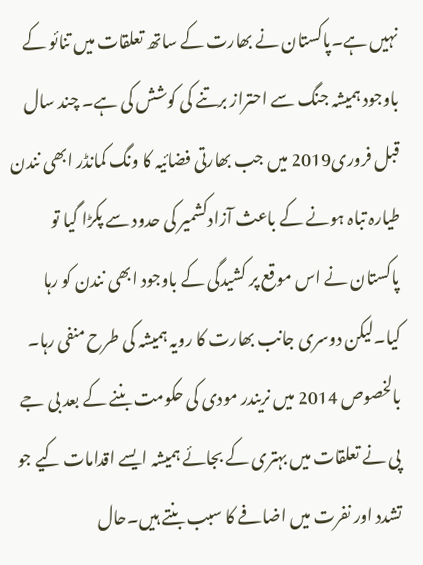نہیں ہے۔پاکستان نے بھارت کے ساتھ تعلقات میں تنائو کے باوجود ہمیشہ جنگ سے احتراز برتنے کی کوشش کی ہے۔ چند سال قبل فروری2019 میں جب بھارتی فضائیہ کا ونگ کمانڈر ابھی نندن طیارہ تباہ ہونے کے باعث آزادکشمیر کی حدود سے پکڑا گیا تو پاکستان نے اس موقع پر کشیدگی کے باوجود ابھی نندن کو رہا کیا۔لیکن دوسری جانب بھارت کا رویہ ہمیشہ کی طرح منفی رہا۔ بالخصوص 2014 میں نریندر مودی کی حکومت بننے کے بعد بی جے پی نے تعلقات میں بہتری کے بجائے ہمیشہ ایسے اقدامات کیے جو تشدد اور نفرت میں اضافے کا سبب بنتے ہیں۔حال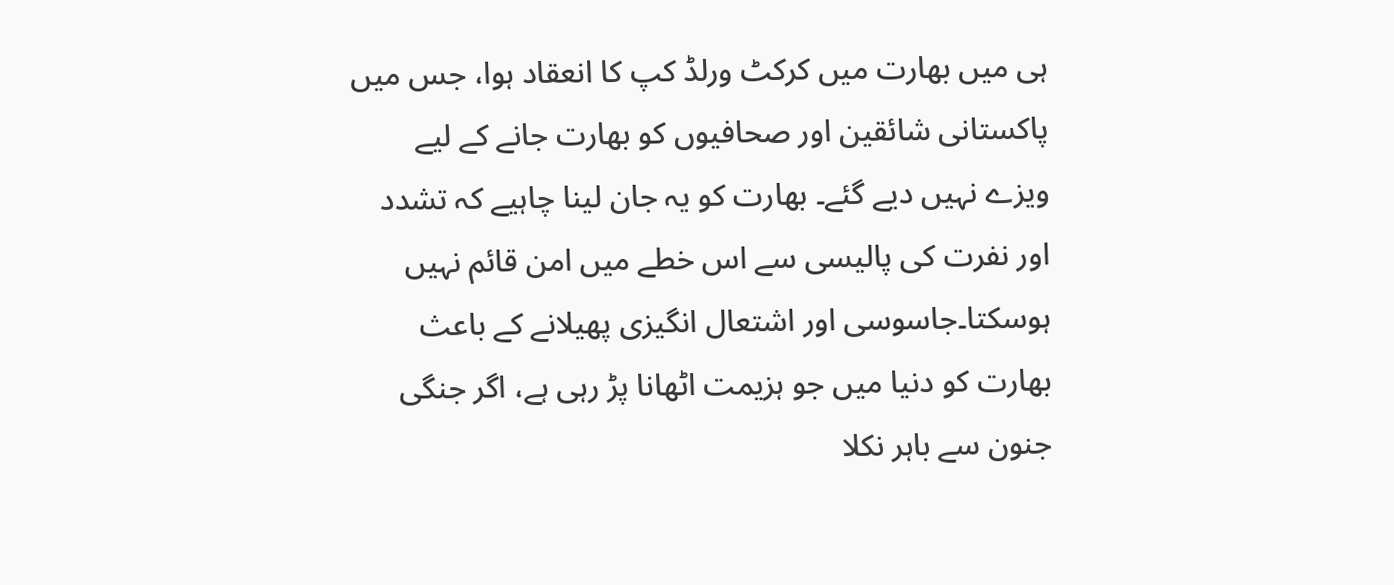ہی میں بھارت میں کرکٹ ورلڈ کپ کا انعقاد ہوا، جس میں پاکستانی شائقین اور صحافیوں کو بھارت جانے کے لیے ویزے نہیں دیے گئے۔ بھارت کو یہ جان لینا چاہیے کہ تشدد اور نفرت کی پالیسی سے اس خطے میں امن قائم نہیں ہوسکتا۔جاسوسی اور اشتعال انگیزی پھیلانے کے باعث بھارت کو دنیا میں جو ہزیمت اٹھانا پڑ رہی ہے، اگر جنگی جنون سے باہر نکلا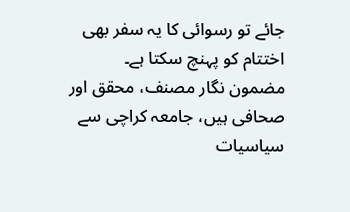جائے تو رسوائی کا یہ سفر بھی اختتام کو پہنچ سکتا ہے۔
مضمون نگار مصنف، محقق اور صحافی ہیں، جامعہ کراچی سے سیاسیات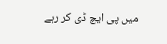میں پی ایچ ڈی کر رہے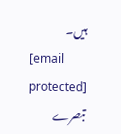ہیں۔
[email protected]
تبصرے